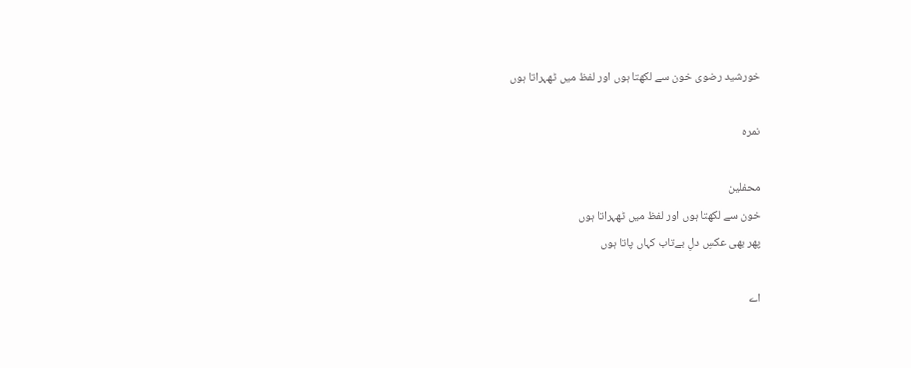خورشید رضوی خون سے لکھتا ہوں اور لفظ میں ٹھہراتا ہوں

نمرہ

محفلین
خون سے لکھتا ہوں اور لفظ میں ٹھہراتا ہوں
پھر بھی عکسِ دلِ بےتاب کہاں پاتا ہوں

اے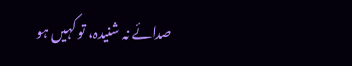صدائے نہ شنیدہ، تو کہیں ہو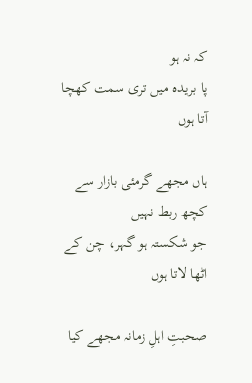کہ نہ ہو
پا بریدہ میں تری سمت کھچا آتا ہوں

ہاں مجھے گرمئی بازار سے کچھ ربط نہیں
جو شکستہ ہو گہر، چن کے اٹھا لاتا ہوں

صحبتِ اہلِ زمانہ مجھے کیا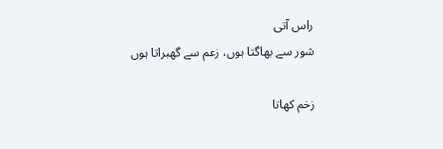راس آتی
شور سے بھاگتا ہوں، زعم سے گھبراتا ہوں

زخم کھاتا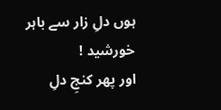ہوں دلِ زار سے باہر خورشید !
اور پھر کنجِ دلِ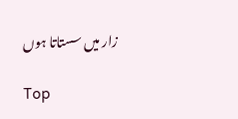زار میں سستاتا ہوں

Top